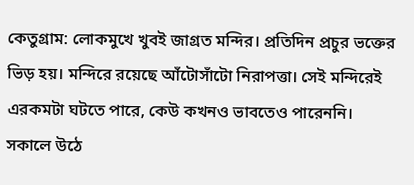কেতুগ্রাম: লোকমুখে খুবই জাগ্রত মন্দির। প্রতিদিন প্রচুর ভক্তের ভিড় হয়। মন্দিরে রয়েছে আঁটোসাঁটো নিরাপত্তা। সেই মন্দিরেই এরকমটা ঘটতে পারে, কেউ কখনও ভাবতেও পারেননি। সকালে উঠে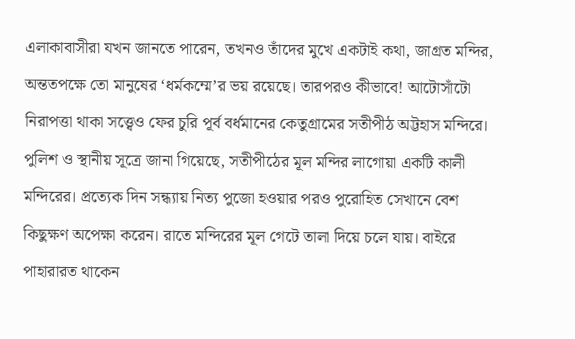এলাকাবাসীরা যখন জানতে পারেন, তখনও তাঁদের মুখে একটাই কথা, জাগ্রত মন্দির, অন্ততপক্ষে তো মানুষের ‘ধর্মকম্মে’র ভয় রয়েছে। তারপরও কীভাবে! আটোসাঁটো নিরাপত্তা থাকা সত্ত্বেও ফের চুরি পূর্ব বর্ধমানের কেতুগ্রামের সতীপীঠ অট্টহাস মন্দিরে।
পুলিশ ও স্থানীয় সূত্রে জানা গিয়েছে, সতীপীঠের মূল মন্দির লাগোয়া একটি কালী মন্দিরের। প্রত্যেক দিন সন্ধ্যায় নিত্য পুজো হওয়ার পরও পুরোহিত সেখানে বেশ কিছুক্ষণ অপেক্ষা করেন। রাতে মন্দিরের মূল গেটে তালা দিয়ে চলে যায়। বাইরে পাহারারত থাকেন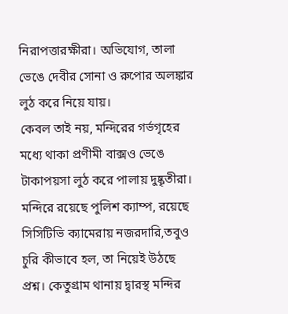নিরাপত্তারক্ষীরা। অভিযোগ, তালা ভেঙে দেবীর সোনা ও রুপোর অলঙ্কার লুঠ করে নিয়ে যায়।
কেবল তাই নয়, মন্দিরের গর্ভগৃহের মধ্যে থাকা প্রণীমী বাক্সও ভেঙে টাকাপয়সা লুঠ করে পালায় দুষ্কৃতীরা। মন্দিরে রয়েছে পুলিশ ক্যাম্প, রয়েছে সিসিটিভি ক্যামেরায় নজরদারি,তবুও চুরি কীভাবে হল, তা নিয়েই উঠছে প্রশ্ন। কেতুগ্রাম থানায় দ্বারস্থ মন্দির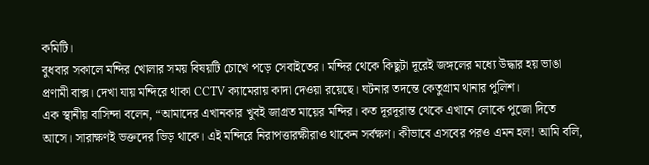কমিটি।
বুধবার সকালে মন্দির খোলার সময় বিষয়টি চোখে পড়ে সেবাইতের। মন্দির থেকে কিছুটা দূরেই জঙ্গলের মধ্যে উদ্ধার হয় ভাঙা প্রণামী বাক্স। দেখা যায় মন্দিরে থাকা CCTV ক্যামেরায় কাদা দেওয়া রয়েছে। ঘটনার তদন্তে কেতুগ্রাম থানার পুলিশ।
এক স্থানীয় বাসিন্দা বলেন, “আমাদের এখানকার খুবই জাগ্রত মায়ের মন্দির। কত দূরদূরান্ত থেকে এখানে লোকে পুজো দিতে আসে। সারাক্ষণই ভক্তদের ভিড় থাকে। এই মন্দিরে নিরাপত্তারক্ষীরাও থাকেন সর্বক্ষণ। কীভাবে এসবের পরও এমন হল! আমি বলি,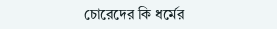চোরেদের কি ধর্মের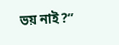ভয় নাই?”